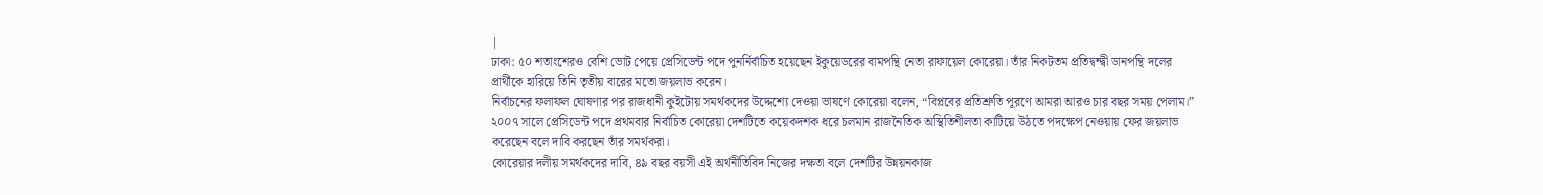|
ঢাকা: ৫০ শতাংশেরও বেশি ভোট পেয়ে প্রেসিডেন্ট পদে পুনর্নির্বাচিত হয়েছেন ইকুয়েডরের বামপন্থি নেতা রাফায়েল কোরেয়া। তাঁর নিকটতম প্রতিদ্বন্দ্বী ডানপন্থি দলের প্রার্থীকে হারিয়ে তিনি তৃতীয় বারের মতো জয়লাভ করেন।
নির্বাচনের ফলাফল ঘোষণার পর রাজধানী কুইটোয় সমর্থকদের উদ্দেশ্যে দেওয়া ভাষণে কোরেয়া বলেন, “বিপ্লবের প্রতিশ্রুতি পূরণে আমরা আরও চার বছর সময় পেলাম।”
২০০৭ সালে প্রেসিডেন্ট পদে প্রথমবার নির্বাচিত কোরেয়া দেশটিতে কয়েকদশক ধরে চলমান রাজনৈতিক অস্থিতিশীলতা কাটিয়ে উঠতে পদক্ষেপ নেওয়ায় ফের জয়লাভ করেছেন বলে দাবি করছেন তাঁর সমর্থকরা।
কোরেয়ার দলীয় সমর্থকদের দাবি, ৪৯ বছর বয়সী এই অর্থনীতিবিদ নিজের দক্ষতা বলে দেশটির উন্নয়নকাজ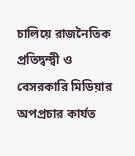চালিয়ে রাজনৈতিক প্রতিদ্বন্দ্বী ও বেসরকারি মিডিয়ার অপপ্রচার কার্যত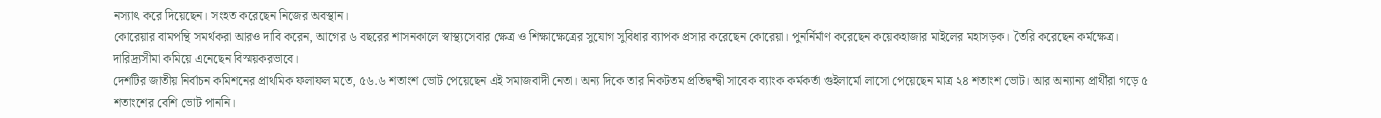নস্যাৎ করে দিয়েছেন। সংহত করেছেন নিজের অবস্থান।
কোরেয়ার বামপন্থি সমর্থকরা আরও দাবি করেন, আগের ৬ বছরের শাসনকালে স্বাস্থ্যসেবার ক্ষেত্র ও শিক্ষাক্ষেত্রের সুযোগ সুবিধার ব্যাপক প্রসার করেছেন কোরেয়া। পুনর্নির্মাণ করেছেন কয়েকহাজার মাইলের মহাসড়ক। তৈরি করেছেন কর্মক্ষেত্র। দারিদ্র্যসীমা কমিয়ে এনেছেন বিস্ময়করভাবে।
দেশটির জাতীয় নির্বাচন কমিশনের প্রাথমিক ফলাফল মতে, ৫৬.৬ শতাংশ ভোট পেয়েছেন এই সমাজবাদী নেতা। অন্য দিকে তার নিকটতম প্রতিদ্বন্দ্বী সাবেক ব্যাংক কর্মকর্তা গুইলার্মো লাসো পেয়েছেন মাত্র ২৪ শতাংশ ভোট। আর অন্যান্য প্রার্থীরা গড়ে ৫ শতাংশের বেশি ভোট পাননি।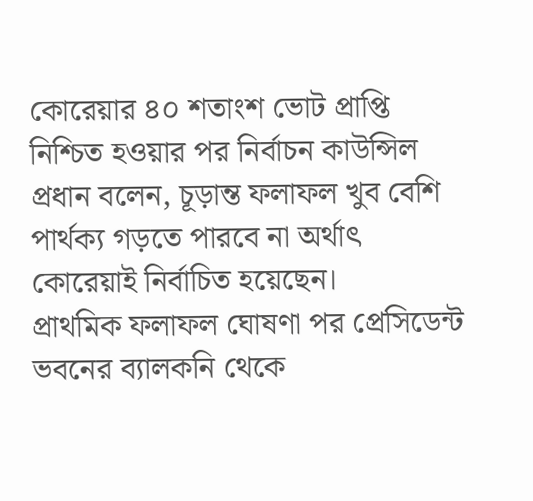কোরেয়ার ৪০ শতাংশ ভোট প্রাপ্তি নিশ্চিত হওয়ার পর নির্বাচন কাউন্সিল প্রধান বলেন, চূড়ান্ত ফলাফল খুব বেশি পার্থক্য গড়তে পারবে না অর্থাৎ কোরেয়াই নির্বাচিত হয়েছেন।
প্রাথমিক ফলাফল ঘোষণা পর প্রেসিডেন্ট ভবনের ব্যালকনি থেকে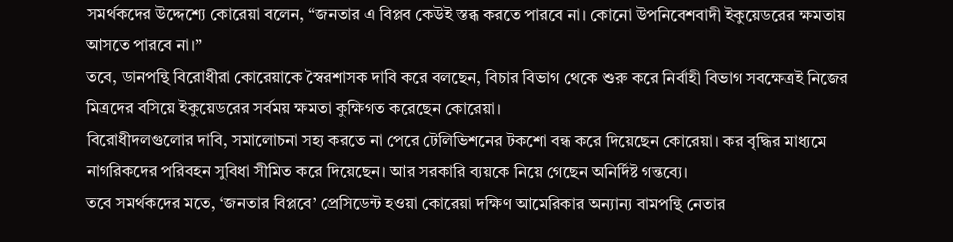সমর্থকদের উদ্দেশ্যে কোরেয়া বলেন, “জনতার এ বিপ্লব কেউই স্তব্ধ করতে পারবে না। কোনো উপনিবেশবাদী ইকুয়েডরের ক্ষমতায় আসতে পারবে না।”
তবে, ডানপন্থি বিরোধীরা কোরেয়াকে স্বৈরশাসক দাবি করে বলছেন, বিচার বিভাগ থেকে শুরু করে নির্বাহী বিভাগ সবক্ষেত্রই নিজের মিত্রদের বসিয়ে ইকুয়েডরের সর্বময় ক্ষমতা কুক্ষিগত করেছেন কোরেয়া।
বিরোধীদলগুলোর দাবি, সমালোচনা সহ্য করতে না পেরে টেলিভিশনের টকশো বন্ধ করে দিয়েছেন কোরেয়া। কর বৃদ্ধির মাধ্যমে নাগরিকদের পরিবহন সুবিধা সীমিত করে দিয়েছেন। আর সরকারি ব্যয়কে নিয়ে গেছেন অনির্দিষ্ট গন্তব্যে।
তবে সমর্থকদের মতে, ‘জনতার বিপ্লবে’ প্রেসিডেন্ট হওয়া কোরেয়া দক্ষিণ আমেরিকার অন্যান্য বামপন্থি নেতার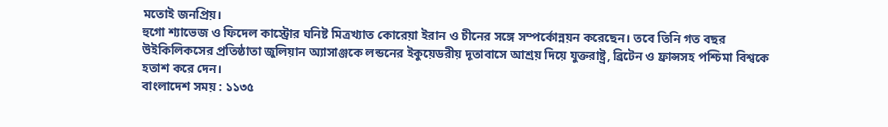মতোই জনপ্রিয়।
হুগো শ্যাভেজ ও ফিদেল কাস্ট্রোর ঘনিষ্ট মিত্রখ্যাত কোরেয়া ইরান ও চীনের সঙ্গে সম্পর্কোন্নয়ন করেছেন। তবে তিনি গত বছর উইকিলিকসের প্রতিষ্ঠাতা জুলিয়ান অ্যাসাঞ্জকে লন্ডনের ইকুয়েডরীয় দূতাবাসে আশ্রয় দিয়ে যুক্তরাষ্ট্র, ব্রিটেন ও ফ্রান্সসহ পশ্চিমা বিশ্বকে হতাশ করে দেন।
বাংলাদেশ সময় : ১১৩৫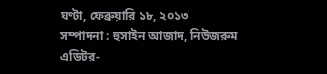ঘণ্টা, ফেব্রুয়ারি ১৮, ২০১৩
সম্পাদনা : হুসাইন আজাদ, নিউজরুম এডিটর-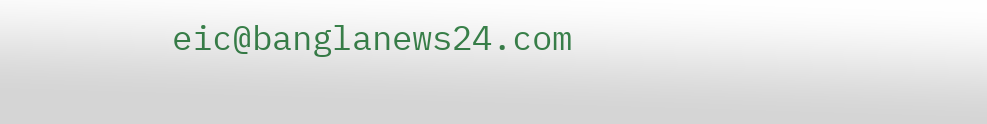eic@banglanews24.com